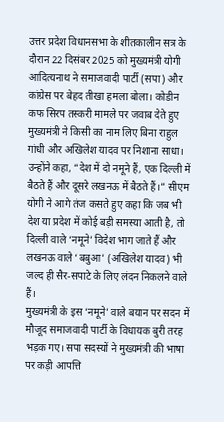उत्तर प्रदेश विधानसभा के शीतकालीन सत्र के दौरान 22 दिसंबर 2025 को मुख्यमंत्री योगी आदित्यनाथ ने समाजवादी पार्टी (सपा) और कांग्रेस पर बेहद तीखा हमला बोला। कोडीन कफ सिरप तस्करी मामले पर जवाब देते हुए मुख्यमंत्री ने किसी का नाम लिए बिना राहुल गांधी और अखिलेश यादव पर निशाना साधा। उन्होंने कहा, “देश में दो नमूने हैं, एक दिल्ली में बैठते हैं और दूसरे लखनऊ में बैठते हैं।” सीएम योगी ने आगे तंज कसते हुए कहा कि जब भी देश या प्रदेश में कोई बड़ी समस्या आती है, तो दिल्ली वाले ‘नमूने’ विदेश भाग जाते हैं और लखनऊ वाले ‘बबुआ’ (अखिलेश यादव) भी जल्द ही सैर-सपाटे के लिए लंदन निकलने वाले हैं।
मुख्यमंत्री के इस ‘नमूने’ वाले बयान पर सदन में मौजूद समाजवादी पार्टी के विधायक बुरी तरह भड़क गए। सपा सदस्यों ने मुख्यमंत्री की भाषा पर कड़ी आपत्ति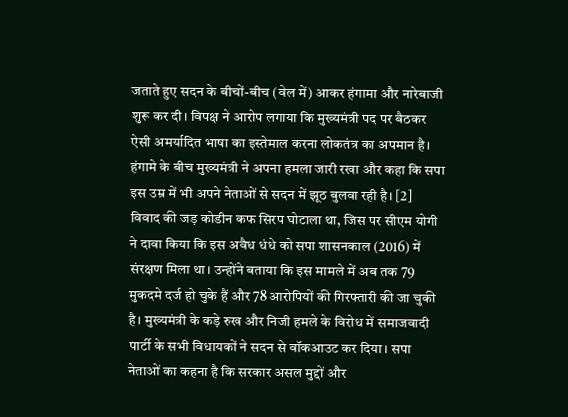जताते हुए सदन के बीचों-बीच (वेल में) आकर हंगामा और नारेबाजी शुरू कर दी। विपक्ष ने आरोप लगाया कि मुख्यमंत्री पद पर बैठकर ऐसी अमर्यादित भाषा का इस्तेमाल करना लोकतंत्र का अपमान है। हंगामे के बीच मुख्यमंत्री ने अपना हमला जारी रखा और कहा कि सपा इस उम्र में भी अपने नेताओं से सदन में झूठ बुलवा रही है। [2]
विवाद की जड़ कोडीन कफ सिरप घोटाला था, जिस पर सीएम योगी ने दावा किया कि इस अवैध धंधे को सपा शासनकाल (2016) में संरक्षण मिला था। उन्होंने बताया कि इस मामले में अब तक 79 मुकदमे दर्ज हो चुके हैं और 78 आरोपियों की गिरफ्तारी की जा चुकी है। मुख्यमंत्री के कड़े रुख और निजी हमले के विरोध में समाजवादी पार्टी के सभी विधायकों ने सदन से वॉकआउट कर दिया। सपा नेताओं का कहना है कि सरकार असल मुद्दों और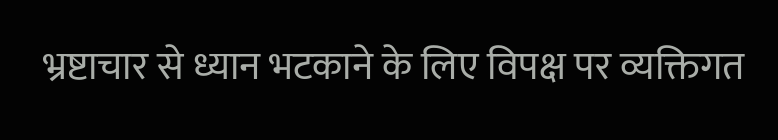भ्रष्टाचार से ध्यान भटकाने के लिए विपक्ष पर व्यक्तिगत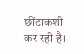छींटाकशी कर रही है।